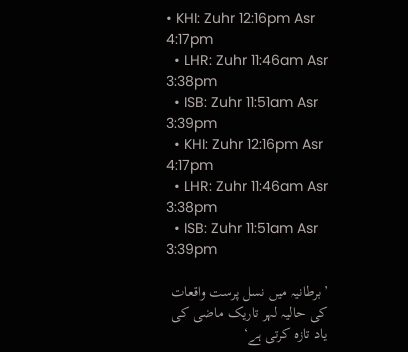• KHI: Zuhr 12:16pm Asr 4:17pm
  • LHR: Zuhr 11:46am Asr 3:38pm
  • ISB: Zuhr 11:51am Asr 3:39pm
  • KHI: Zuhr 12:16pm Asr 4:17pm
  • LHR: Zuhr 11:46am Asr 3:38pm
  • ISB: Zuhr 11:51am Asr 3:39pm

’برطانیہ میں نسل پرست واقعات کی حالیہ لہر تاریک ماضی کی یاد تازہ کرتی ہے‘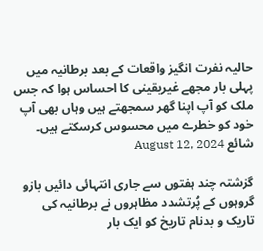حالیہ نفرت انگیز واقعات کے بعد برطانیہ میں پہلی بار مجھے غیریقینی کا احساس ہوا کہ جس ملک کو آپ اپنا گھر سمجھتے ہیں وہاں بھی آپ خود کو خطرے میں محسوس کرسکتے ہیں۔
شائع August 12, 2024

گزشتہ چند ہفتوں سے جاری انتہائی دائیں بازو گروہوں کے پُرتشدد مظاہروں نے برطانیہ کی تاریک و بدنام تاریخ کو ایک بار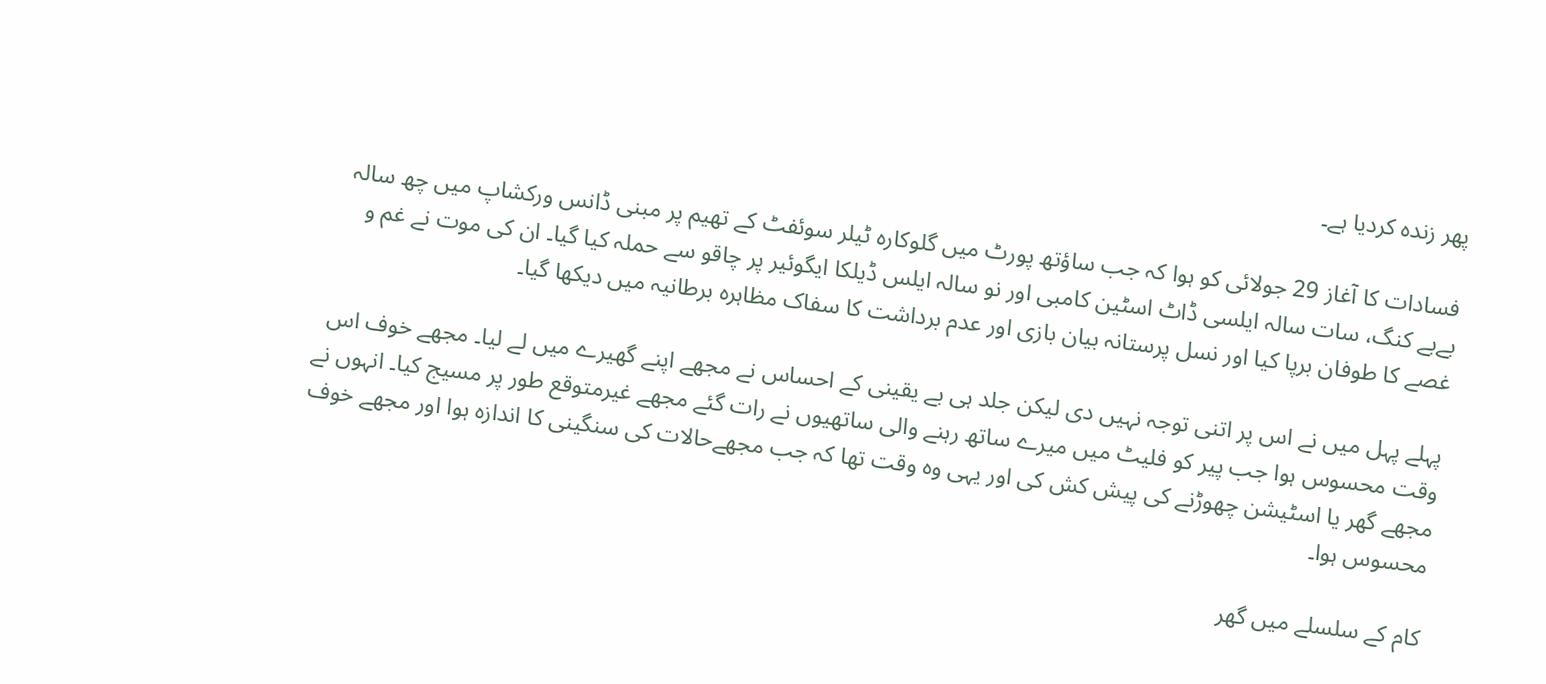پھر زندہ کردیا ہے۔

فسادات کا آغاز 29 جولائی کو ہوا کہ جب ساؤتھ پورٹ میں گلوکارہ ٹیلر سوئفٹ کے تھیم پر مبنی ڈانس ورکشاپ میں چھ سالہ بےبے کنگ، سات سالہ ایلسی ڈاٹ اسٹین کامبی اور نو سالہ ایلس ڈیلکا ایگوئیر پر چاقو سے حملہ کیا گیا۔ ان کی موت نے غم و غصے کا طوفان برپا کیا اور نسل پرستانہ بیان بازی اور عدم برداشت کا سفاک مظاہرہ برطانیہ میں دیکھا گیا۔

پہلے پہل میں نے اس پر اتنی توجہ نہیں دی لیکن جلد ہی بے یقینی کے احساس نے مجھے اپنے گھیرے میں لے لیا۔ مجھے خوف اس وقت محسوس ہوا جب پیر کو فلیٹ میں میرے ساتھ رہنے والی ساتھیوں نے رات گئے مجھے غیرمتوقع طور پر مسیج کیا۔ انہوں نے مجھے گھر یا اسٹیشن چھوڑنے کی پیش کش کی اور یہی وہ وقت تھا کہ جب مجھےحالات کی سنگینی کا اندازہ ہوا اور مجھے خوف محسوس ہوا۔

کام کے سلسلے میں گھر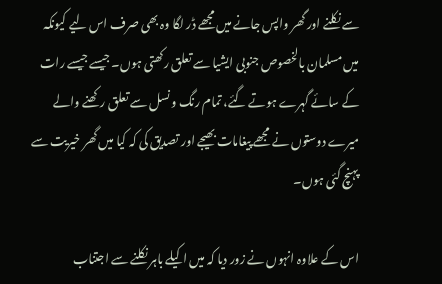سے نکلنے اور گھر واپس جانے میں مجھے ڈر لگا وہ بھی صرف اس لیے کیونکہ میں مسلمان بالخصوص جنوبی ایشیا سے تعلق رکھتی ہوں۔ جیسے جیسے رات کے سائے گہرے ہوتے گئے، تمام رنگ و نسل سے تعلق رکھنے والے میرے دوستوں نے مجھے پیغامات بھیجے اور تصدیق کی کہ کیا میں گھر خیریت سے پہنچ گئی ہوں۔

اس کے علاوہ انہوں نے زور دیا کہ میں اکیلے باہر نکلنے سے اجتناب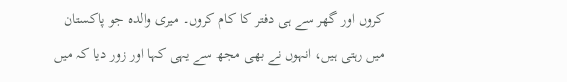کروں اور گھر سے ہی دفتر کا کام کروں۔ میری والدہ جو پاکستان میں رہتی ہیں، انہوں نے بھی مجھ سے یہی کہا اور زور دیا کہ میں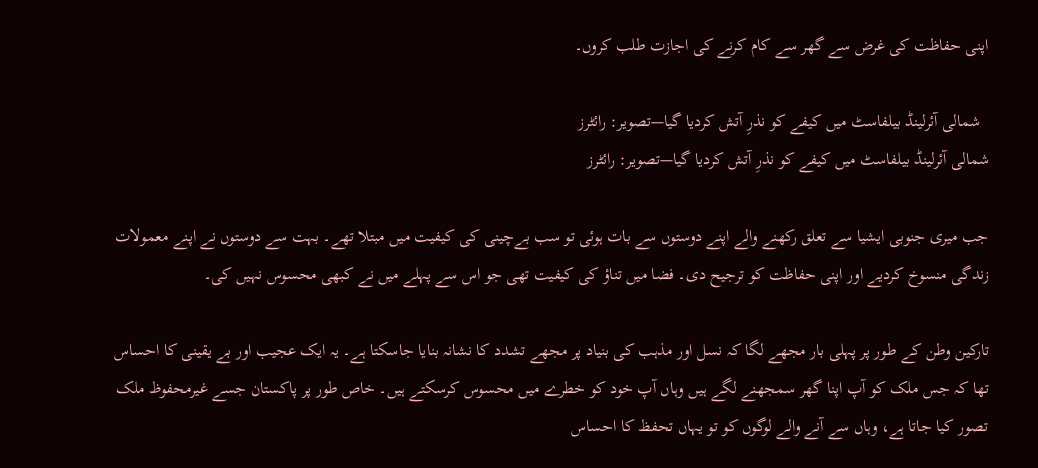اپنی حفاظت کی غرض سے گھر سے کام کرنے کی اجازت طلب کروں۔

  شمالی آئرلینڈ بیلفاسٹ میں کیفے کو نذرِ آتش کردیا گیا—تصویر: رائٹرز
شمالی آئرلینڈ بیلفاسٹ میں کیفے کو نذرِ آتش کردیا گیا—تصویر: رائٹرز

جب میری جنوبی ایشیا سے تعلق رکھنے والے اپنے دوستوں سے بات ہوئی تو سب بےچینی کی کیفیت میں مبتلا تھے۔ بہت سے دوستوں نے اپنے معمولات زندگی منسوخ کردیے اور اپنی حفاظت کو ترجیح دی۔ فضا میں تناؤ کی کیفیت تھی جو اس سے پہلے میں نے کبھی محسوس نہیں کی۔

تارکین وطن کے طور پر پہلی بار مجھے لگا کہ نسل اور مذہب کی بنیاد پر مجھے تشدد کا نشانہ بنایا جاسکتا ہے۔ یہ ایک عجیب اور بے یقینی کا احساس تھا کہ جس ملک کو آپ اپنا گھر سمجھنے لگے ہیں وہاں آپ خود کو خطرے میں محسوس کرسکتے ہیں۔ خاص طور پر پاکستان جسے غیرمحفوظ ملک تصور کیا جاتا ہے، وہاں سے آنے والے لوگوں کو تو یہاں تحفظ کا احساس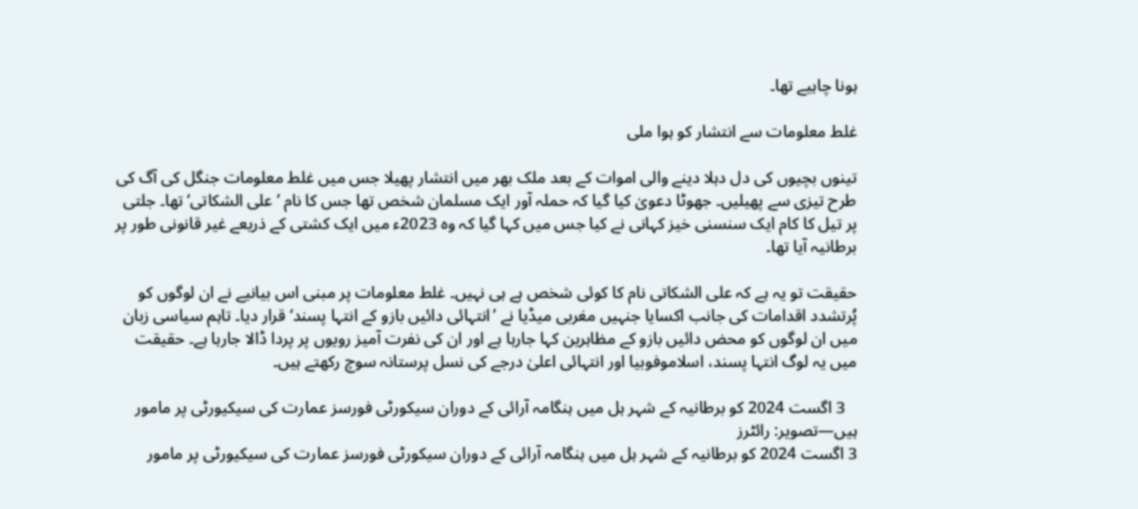ہونا چاہیے تھا۔

غلط معلومات سے انتشار کو ہوا ملی

تینوں بچیوں کی دل دہلا دینے والی اموات کے بعد ملک بھر میں انتشار پھیلا جس میں غلط معلومات جنگل کی آگ کی طرح تیزی سے پھیلیں۔ جھوٹا دعویٰ کیا گیا کہ حملہ آور ایک مسلمان شخص تھا جس کا نام ’علی الشکاتی‘ تھا۔ جلتی پر تیل کا کام ایک سنسنی خیز کہانی نے کیا جس میں کہا گیا کہ وہ 2023ء میں ایک کشتی کے ذریعے غیر قانونی طور پر برطانیہ آیا تھا۔

حقیقت تو یہ ہے کہ علی الشکاتی نام کا کوئی شخص ہے ہی نہیں۔ غلط معلومات پر مبنی اس بیانیے نے ان لوگوں کو پُرتشدد اقدامات کی جانب اکسایا جنہیں مغربی میڈیا نے ’انتہائی دائیں بازو کے انتہا پسند‘ قرار دیا۔ تاہم سیاسی زبان میں ان لوگوں کو محض دائیں بازو کے مظاہرین کہا جارہا ہے اور ان کی نفرت آمیز رویوں پر پردا ڈالا جارہا ہے۔ حقیقت میں یہ لوگ انتہا پسند، اسلاموفوبیا اور انتہائی اعلیٰ درجے کی نسل پرستانہ سوچ رکھتے ہیں۔

   3 اگست 2024 کو برطانیہ کے شہر ہل میں ہنگامہ آرائی کے دوران سیکورٹی فورسز عمارت کی سیکیورٹی پر مامور ہیں—تصویر: رائٹرز
3 اگست 2024 کو برطانیہ کے شہر ہل میں ہنگامہ آرائی کے دوران سیکورٹی فورسز عمارت کی سیکیورٹی پر مامور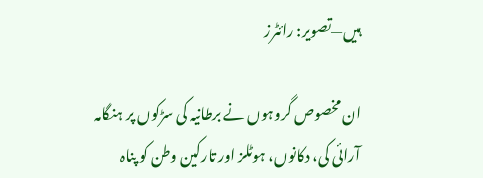ہیں—تصویر: رائٹرز

ان مخصوص گروہوں نے برطانیہ کی سڑکوں پر ہنگامہ آرائی کی، دکانوں، ہوٹلز اور تارکین وطن کو پناہ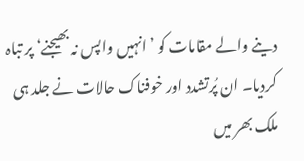دینے والے مقامات کو ’انہیں واپس نہ بھیجنے‘ پر تباہ کردیا۔ ان پُرتشدد اور خوفناک حالات نے جلد ہی ملک بھر میں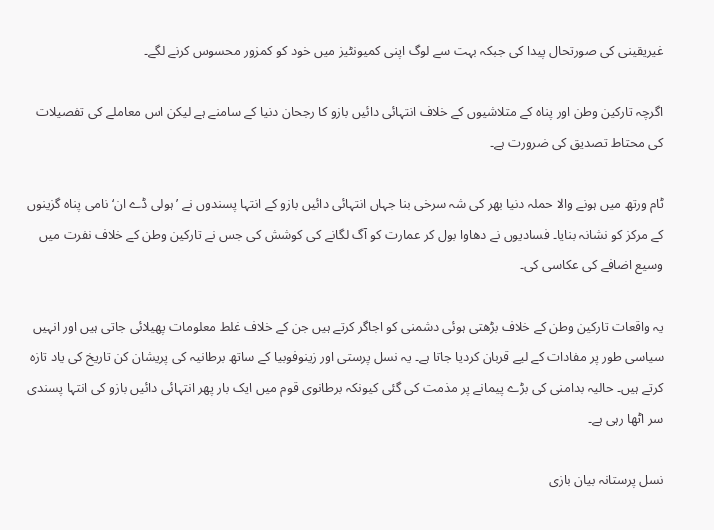غیریقینی کی صورتحال پیدا کی جبکہ بہت سے لوگ اپنی کمیونٹیز میں خود کو کمزور محسوس کرنے لگے۔

اگرچہ تارکین وطن اور پناہ کے متلاشیوں کے خلاف انتہائی دائیں بازو کا رجحان دنیا کے سامنے ہے لیکن اس معاملے کی تفصیلات کی محتاط تصدیق کی ضرورت ہے۔

ٹام ورتھ میں ہونے والا حملہ دنیا بھر کی شہ سرخی بنا جہاں انتہائی دائیں بازو کے انتہا پسندوں نے ’ہولی ڈے ان‘ نامی پناہ گزینوں کے مرکز کو نشانہ بنایا۔ فسادیوں نے دھاوا بول کر عمارت کو آگ لگانے کی کوشش کی جس نے تارکین وطن کے خلاف نفرت میں وسیع اضافے کی عکاسی کی۔

یہ واقعات تارکین وطن کے خلاف بڑھتی ہوئی دشمنی کو اجاگر کرتے ہیں جن کے خلاف غلط معلومات پھیلائی جاتی ہیں اور انہیں سیاسی طور پر مفادات کے لیے قربان کردیا جاتا ہے۔ یہ نسل پرستی اور زینوفوبیا کے ساتھ برطانیہ کی پریشان کن تاریخ کی یاد تازہ کرتے ہیں۔ حالیہ بدامنی کی بڑے پیمانے پر مذمت کی گئی کیونکہ برطانوی قوم میں ایک بار پھر انتہائی دائیں بازو کی انتہا پسندی سر اٹھا رہی ہے۔

نسل پرستانہ بیان بازی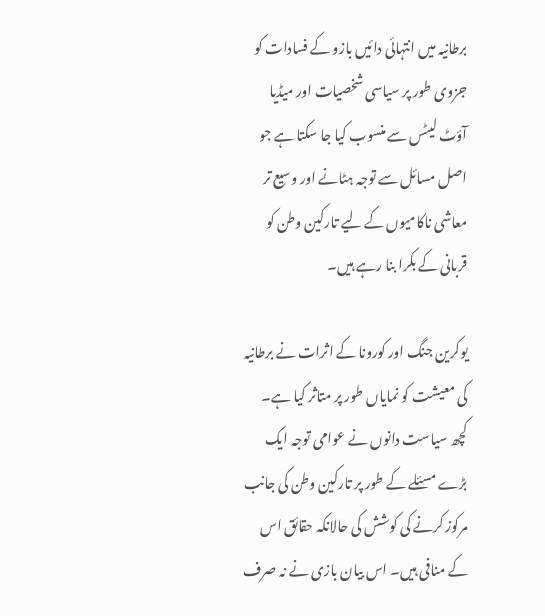برطانیہ میں انتہائی دائیں بازو کے فسادات کو جزوی طور پر سیاسی شخصیات اور میڈیا آؤٹ لیٹس سے منسوب کیا جا سکتا ہے جو اصل مسائل سے توجہ ہٹانے اور وسیع تر معاشی ناکامیوں کے لیے تارکین وطن کو قربانی کے بکرا بنا رہے ہیں۔

یوکرین جنگ اور کورونا کے اثرات نے برطانیہ کی معیشت کو نمایاں طور پر متاثر کیا ہے۔ کچھ سیاست دانوں نے عوامی توجہ ایک بڑے مسئلے کے طور پر تارکین وطن کی جانب مرکوز کرنے کی کوشش کی حالانکہ حقائق اس کے منافی ہیں۔ اس بیان بازی نے نہ صرف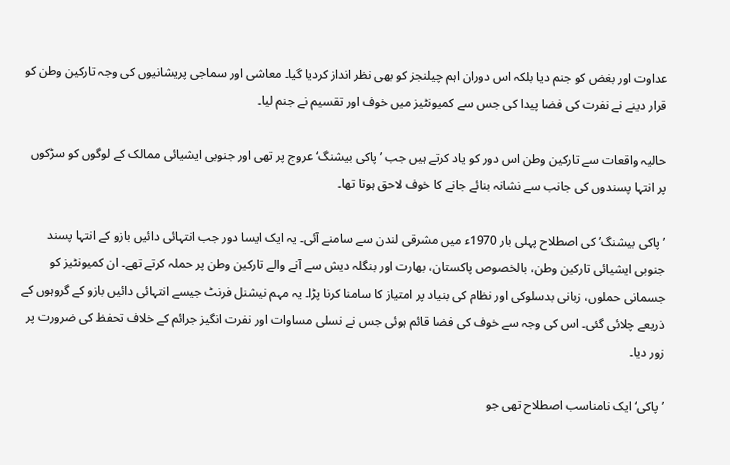عداوت اور بغض کو جنم دیا بلکہ اس دوران اہم چیلنجز کو بھی نظر انداز کردیا گیا۔ معاشی اور سماجی پریشانیوں کی وجہ تارکین وطن کو قرار دینے نے نفرت کی فضا پیدا کی جس سے کمیونٹیز میں خوف اور تقسیم نے جنم لیا۔

حالیہ واقعات سے تارکین وطن اس دور کو یاد کرتے ہیں جب ’پاکی بیشنگ‘ عروج پر تھی اور جنوبی ایشیائی ممالک کے لوگوں کو سڑکوں پر انتہا پسندوں کی جانب سے نشانہ بنائے جانے کا خوف لاحق ہوتا تھا۔

’پاکی بیشنگ’ کی اصطلاح پہلی بار 1970ء میں مشرقی لندن سے سامنے آئی۔ یہ ایک ایسا دور جب انتہائی دائیں بازو کے انتہا پسند جنوبی ایشیائی تارکین وطن، بالخصوص پاکستان، بھارت اور بنگلہ دیش سے آنے والے تارکین وطن پر حملہ کرتے تھے۔ ان کمیونٹیز کو جسمانی حملوں، زبانی بدسلوکی اور نظام کی بنیاد پر امتیاز کا سامنا کرنا پڑا۔ یہ مہم نیشنل فرنٹ جیسے انتہائی دائیں بازو کے گروہوں کے ذریعے چلائی گئی۔ اس کی وجہ سے خوف کی فضا قائم ہوئی جس نے نسلی مساوات اور نفرت انگیز جرائم کے خلاف تحفظ کی ضرورت پر زور دیا۔

’پاکی‘ ایک نامناسب اصطلاح تھی جو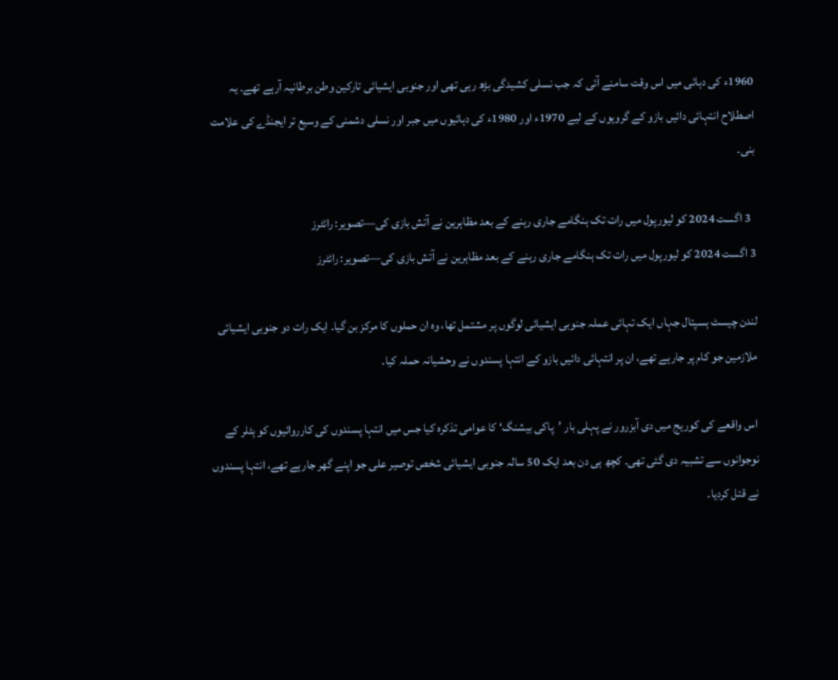1960ء کی دہائی میں اس وقت سامنے آئی کہ جب نسلی کشیدگی بڑھ رہی تھی اور جنوبی ایشیائی تارکین وطن برطانیہ آرہے تھے۔ یہ اصطلاح انتہائی دائیں بازو کے گروہوں کے لیے 1970ء اور 1980ء کی دہائیوں میں جبر اور نسلی دشمنی کے وسیع تر ایجنڈے کی علامت بنی۔

  3 اگست 2024 کو لیورپول میں رات تک ہنگامے جاری رہنے کے بعد مظاہرین نے آتش بازی کی—تصویر: رائٹرز
3 اگست 2024 کو لیورپول میں رات تک ہنگامے جاری رہنے کے بعد مظاہرین نے آتش بازی کی—تصویر: رائٹرز

لندن چیسٹ ہسپتال جہاں ایک تہائی عملہ جنوبی ایشیائی لوگوں پر مشتمل تھا، وہ ان حملوں کا مرکز بن گیا۔ ایک رات دو جنوبی ایشیائی ملازمین جو کام پر جارہے تھے، ان پر انتہائی دائیں بازو کے انتہا پسندوں نے وحشیانہ حملہ کیا۔

اس واقعے کی کوریج میں دی آبزرور نے پہلی بار ’پاکی بیشنگ‘ کا عوامی تذکرہ کیا جس میں انتہا پسندوں کی کارروائیوں کو ہٹلر کے نوجوانوں سے تشبیہ دی گئی تھی۔ کچھ ہی دن بعد ایک 50 سالہ جنوبی ایشیائی شخص توصیر علی جو اپنے گھر جارہے تھے، انتہا پسندوں نے قتل کردیا۔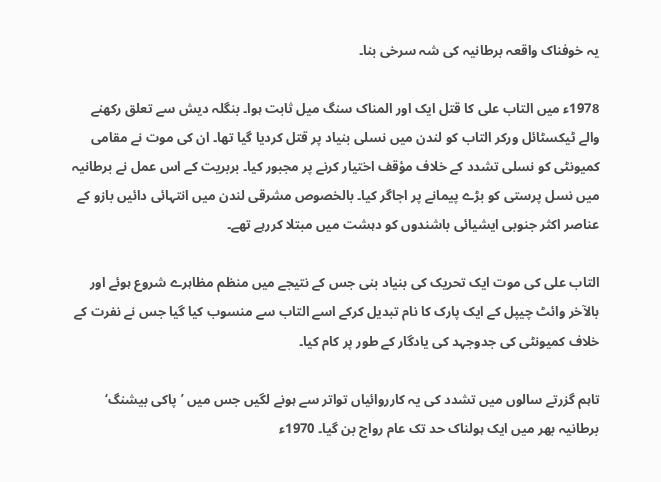یہ خوفناک واقعہ برطانیہ کی شہ سرخی بنا۔

1978ء میں التاب علی کا قتل ایک اور المناک سنگ میل ثابت ہوا۔ بنگلہ دیش سے تعلق رکھنے والے ٹیکسٹائل ورکر التاب کو لندن میں نسلی بنیاد پر قتل کردیا گیا تھا۔ ان کی موت نے مقامی کمیونٹی کو نسلی تشدد کے خلاف مؤقف اختیار کرنے پر مجبور کیا۔ بربریت کے اس عمل نے برطانیہ میں نسل پرستی کو بڑے پیمانے پر اجاگر کیا۔ بالخصوص مشرقی لندن میں انتہائی دائیں بازو کے عناصر اکثر جنوبی ایشیائی باشندوں کو دہشت میں مبتلا کررہے تھے۔

التاب علی کی موت ایک تحریک کی بنیاد بنی جس کے نتیجے میں منظم مظاہرے شروع ہوئے اور بالآخر وائٹ چیپل کے ایک پارک کا نام تبدیل کرکے اسے التاب سے منسوب کیا گیا جس نے نفرت کے خلاف کمیونٹی کی جدوجہد کی یادگار کے طور پر کام کیا۔

تاہم گزرتے سالوں میں تشدد کی یہ کارروائیاں تواتر سے ہونے لگیں جس میں ’پاکی بیشنگ‘ برطانیہ بھر میں ایک ہولناک حد تک عام رواج بن گیا۔ 1970ء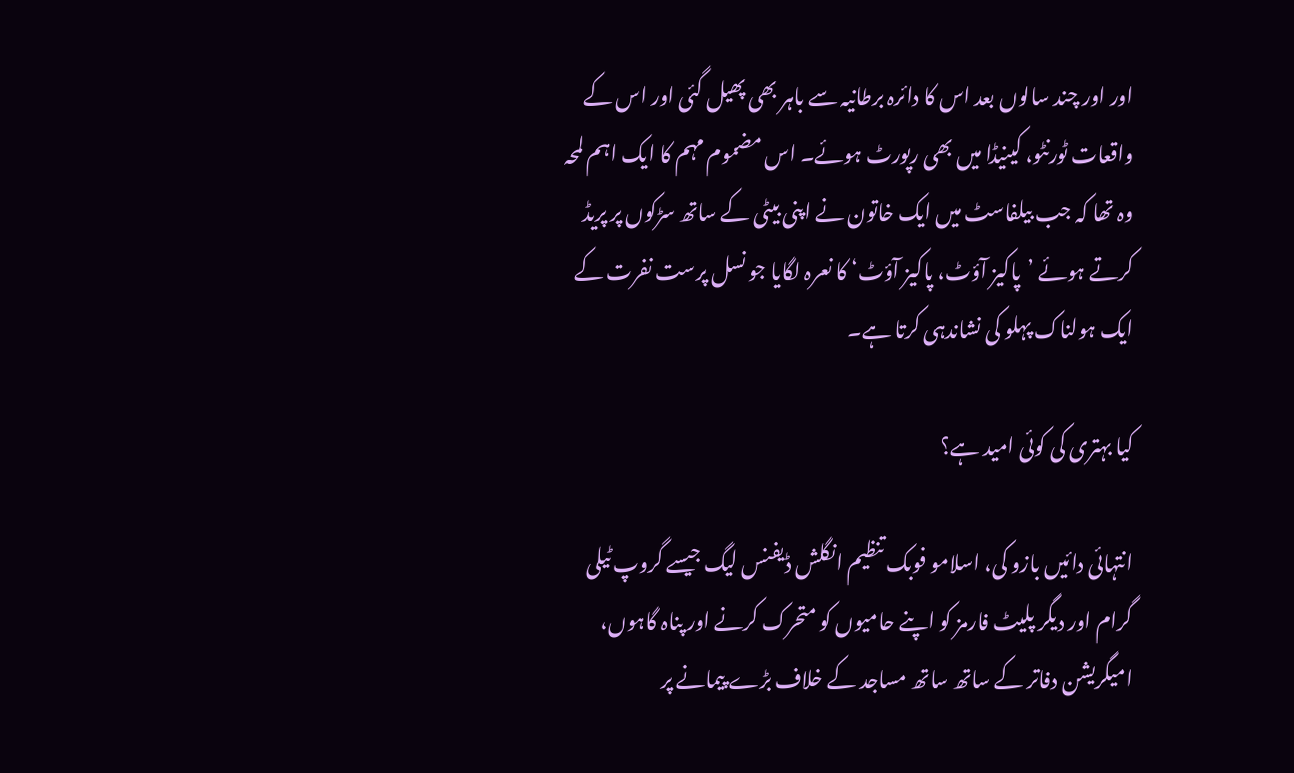اور اور چند سالوں بعد اس کا دائرہ برطانیہ سے باہر بھی پھیل گئی اور اس کے واقعات ٹورنٹو، کینیڈا میں بھی رپورٹ ہوئے۔ اس مضموم مہم کا ایک اہم لمحہ وہ تھا کہ جب بیلفاسٹ میں ایک خاتون نے اپنی بیٹی کے ساتھ سڑکوں پر پریڈ کرتے ہوئے ’پاکیز آؤٹ، پاکیز آؤٹ‘ کا نعرہ لگایا جو نسل پرست نفرت کے ایک ہولناک پہلو کی نشاندہی کرتا ہے۔

کیا بہتری کی کوئی امید ہے؟

انتہائی دائیں بازو کی، اسلامو فوبک تنظیم انگلش ڈیفنس لیگ جیسے گروپ ٹیلی گرام اور دیگر پلیٹ فارمز کو اپنے حامیوں کو متحرک کرنے اور پناہ گاہوں، امیگریشن دفاتر کے ساتھ ساتھ مساجد کے خلاف بڑے پیمانے پر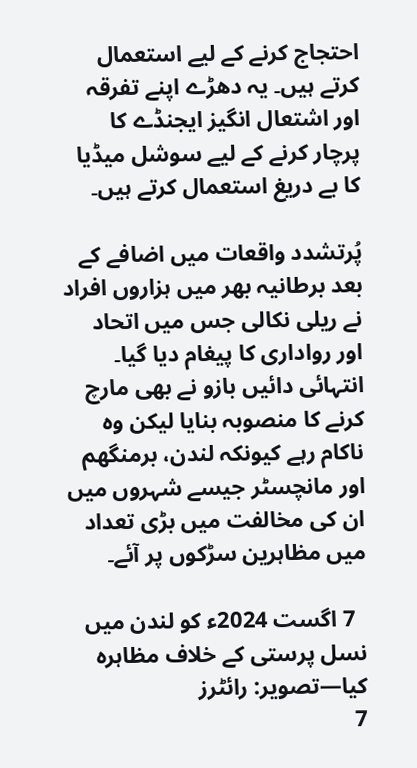احتجاج کرنے کے لیے استعمال کرتے ہیں۔ یہ دھڑے اپنے تفرقہ اور اشتعال انگیز ایجنڈے کا پرچار کرنے کے لیے سوشل میڈیا کا بے دریغ استعمال کرتے ہیں۔

پُرتشدد واقعات میں اضافے کے بعد برطانیہ بھر میں ہزاروں افراد نے ریلی نکالی جس میں اتحاد اور رواداری کا پیغام دیا گیا۔ انتہائی دائیں بازو نے بھی مارچ کرنے کا منصوبہ بنایا لیکن وہ ناکام رہے کیونکہ لندن، برمنگھم اور مانچسٹر جیسے شہروں میں ان کی مخالفت میں بڑی تعداد میں مظاہرین سڑکوں پر آئے۔

  7 اگست 2024ء کو لندن میں نسل پرستی کے خلاف مظاہرہ کیا—تصویر: رائٹرز
7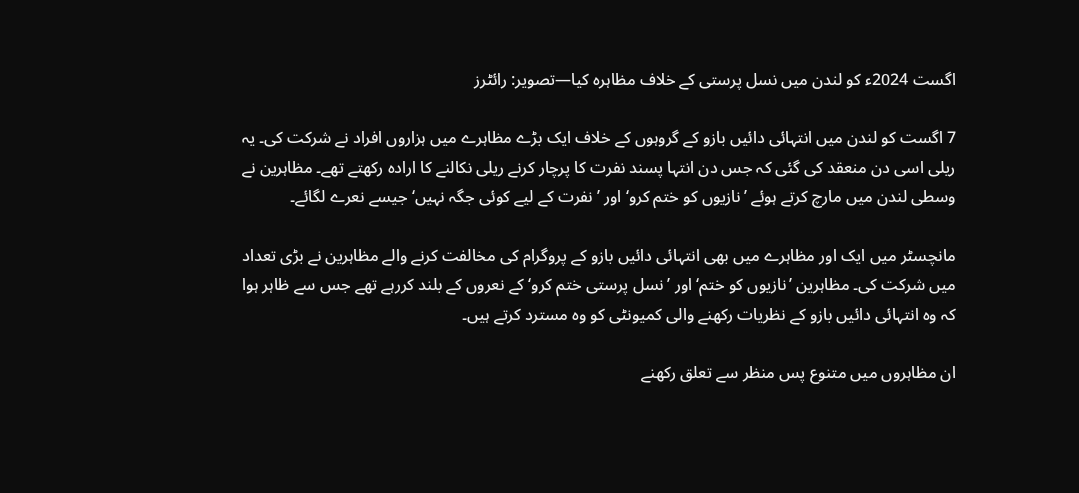اگست 2024ء کو لندن میں نسل پرستی کے خلاف مظاہرہ کیا—تصویر: رائٹرز

7 اگست کو لندن میں انتہائی دائیں بازو کے گروہوں کے خلاف ایک بڑے مظاہرے میں ہزاروں افراد نے شرکت کی۔ یہ ریلی اسی دن منعقد کی گئی کہ جس دن انتہا پسند نفرت کا پرچار کرنے ریلی نکالنے کا ارادہ رکھتے تھے۔ مظاہرین نے وسطی لندن میں مارچ کرتے ہوئے ’نازیوں کو ختم کرو‘ اور ’نفرت کے لیے کوئی جگہ نہیں‘ جیسے نعرے لگائے۔

مانچسٹر میں ایک اور مظاہرے میں بھی انتہائی دائیں بازو کے پروگرام کی مخالفت کرنے والے مظاہرین نے بڑی تعداد میں شرکت کی۔ مظاہرین ’نازیوں کو ختم‘ اور ’نسل پرستی ختم کرو‘ کے نعروں کے بلند کررہے تھے جس سے ظاہر ہوا کہ وہ انتہائی دائیں بازو کے نظریات رکھنے والی کمیونٹی کو وہ مسترد کرتے ہیں۔

ان مظاہروں میں متنوع پس منظر سے تعلق رکھنے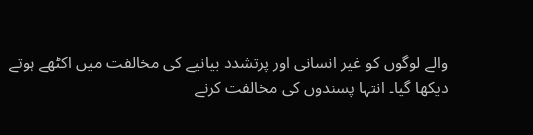والے لوگوں کو غیر انسانی اور پرتشدد بیانیے کی مخالفت میں اکٹھے ہوتے دیکھا گیا۔ انتہا پسندوں کی مخالفت کرنے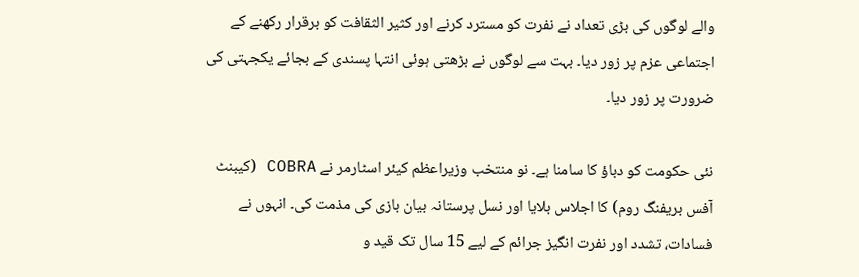والے لوگوں کی بڑی تعداد نے نفرت کو مسترد کرنے اور کثیر الثقافت کو برقرار رکھنے کے اجتماعی عزم پر زور دیا۔ بہت سے لوگوں نے بڑھتی ہوئی انتہا پسندی کے بجائے یکجہتی کی ضرورت پر زور دیا۔

نئی حکومت کو دباؤ کا سامنا ہے۔ نو منتخب وزیراعظم کیئر اسٹارمر نے COBRA (کیبنٹ آفس بریفنگ روم) کا اجلاس بلایا اور نسل پرستانہ بیان بازی کی مذمت کی۔ انہوں نے فسادات، تشدد اور نفرت انگیز جرائم کے لیے 15 سال تک قید و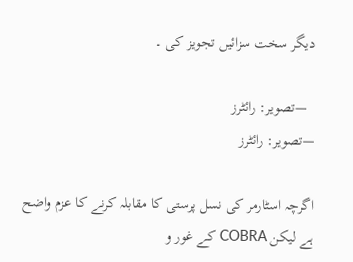دیگر سخت سزائیں تجویز کی ۔

  —تصویر: رائٹرز
—تصویر: رائٹرز

اگرچہ اسٹارمر کی نسل پرستی کا مقابلہ کرنے کا عزم واضح ہے لیکن COBRA کے غور و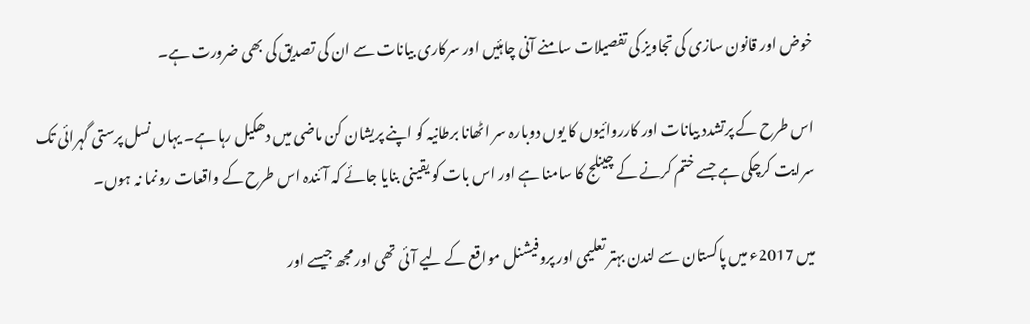خوض اور قانون سازی کی تجاویز کی تفصیلات سامنے آنی چاہئیں اور سرکاری بیانات سے ان کی تصدیق کی بھی ضرورت ہے۔

اس طرح کے پرتشدد بیانات اور کارروائیوں کا یوں دوبارہ سر اٹھانا برطانیہ کو اپنے پریشان کن ماضی میں دھکیل رہا ہے۔ یہاں نسل پرستی گہرائی تک سرایت کرچکی ہے جسے ختم کرنے کے چینلج کا سامنا ہے اور اس بات کو یقینی بنایا جائے کہ آئندہ اس طرح کے واقعات رونما نہ ہوں۔

میں 2017ء میں پاکستان سے لندن بہتر تعلیمی اور پروفیشنل مواقع کے لیے آئی تھی اور مجھ جیسے اور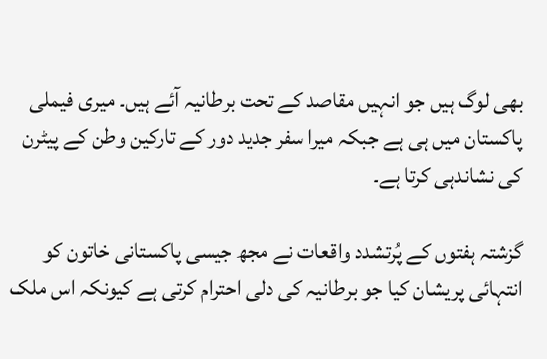بھی لوگ ہیں جو انہیں مقاصد کے تحت برطانیہ آئے ہیں۔ میری فیملی پاکستان میں ہی ہے جبکہ میرا سفر جدید دور کے تارکین وطن کے پیٹرن کی نشاندہی کرتا ہے۔

گزشتہ ہفتوں کے پُرتشدد واقعات نے مجھ جیسی پاکستانی خاتون کو انتہائی پریشان کیا جو برطانیہ کی دلی احترام کرتی ہے کیونکہ اس ملک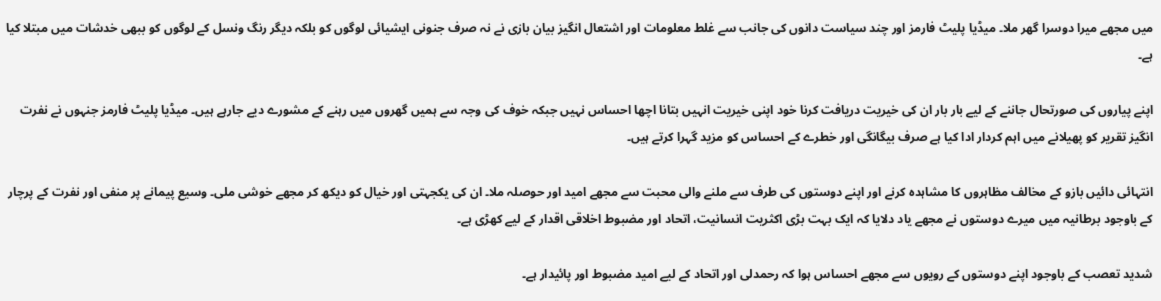میں مجھے میرا دوسرا گھر ملا۔ میڈیا پلیٹ فارمز اور چند سیاست دانوں کی جانب سے غلط معلومات اور اشتعال انگیز بیان بازی نے نہ صرف جنونی ایشیائی لوگوں کو بلکہ دیگر رنگ ونسل کے لوگوں کو ببھی خدشات میں مبتلا کیا ہے۔

اپنے پیاروں کی صورتحال جاننے کے لیے بار بار ان کی خیریت دریافت کرنا خود اپنی خیریت انہیں بتانا اچھا احساس نہیں جبکہ خوف کی وجہ سے ہمیں گھروں میں رہنے کے مشورے دیے جارہے ہیں۔ میڈیا پلیٹ فارمز جنہوں نے نفرت انگیز تقریر کو پھیلانے میں اہم کردار ادا کیا ہے صرف بیگانگی اور خطرے کے احساس کو مزید گہرا کرتے ہیں۔

انتہائی دائیں بازو کے مخالف مظاہروں کا مشاہدہ کرنے اور اپنے دوستوں کی طرف سے ملنے والی محبت سے مجھے امید اور حوصلہ ملا۔ ان کی یکجہتی اور خیال کو دیکھ کر مجھے خوشی ملی۔ وسیع پیمانے پر منفی اور نفرت کے پرچار کے باوجود برطانیہ میں میرے دوستوں نے مجھے یاد دلایا کہ ایک بہت بڑی اکثریت انسانیت، اتحاد اور مضبوط اخلاقی اقدار کے لیے کھڑی ہے۔

شدید تعصب کے باوجود اپنے دوستوں کے رویوں سے مجھے احساس ہوا کہ رحمدلی اور اتحاد کے لیے امید مضبوط اور پائیدار ہے۔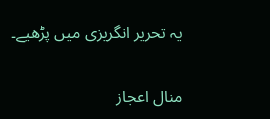یہ تحریر انگریزی میں پڑھیے۔

منال اعجاز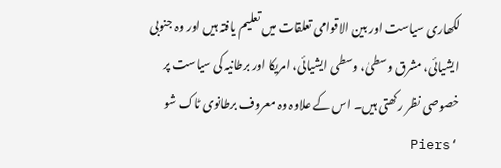لکھاری سیاست اور بین الاقوامی تعلقات میں تعلیم یافتہ ہیں اور وہ جنوبی ایشیائی، مشرق وسطیٰ، وسطی ایشیائی، امریکا اور برطانیہ کی سیاست پر خصوصی نظر رکھتی ہیں۔ اس کے علاوہ وہ معروف برطانوی ٹاک شو ‘Piers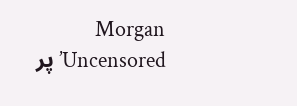Morgan Uncensored’ پر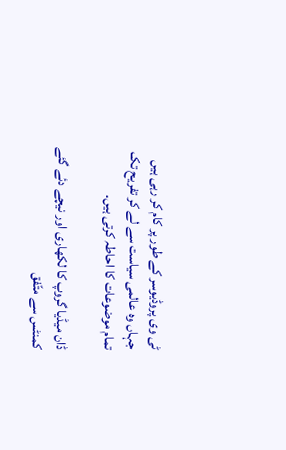ٹی وی پروڈیوسر کے طور پر کام کر رہی ہیں جہاں وہ عالمی سیاست سے لے کر تفریح تک تمام موضوعات کا احاطہ کرتی ہیں۔

ڈان میڈیا گروپ کا لکھاری اور نیچے دئے گئے کمنٹس سے متّفق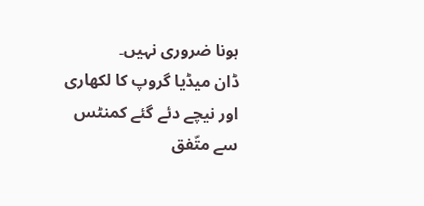ہونا ضروری نہیں۔
ڈان میڈیا گروپ کا لکھاری اور نیچے دئے گئے کمنٹس سے متّفق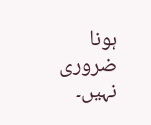ہونا ضروری نہیں۔